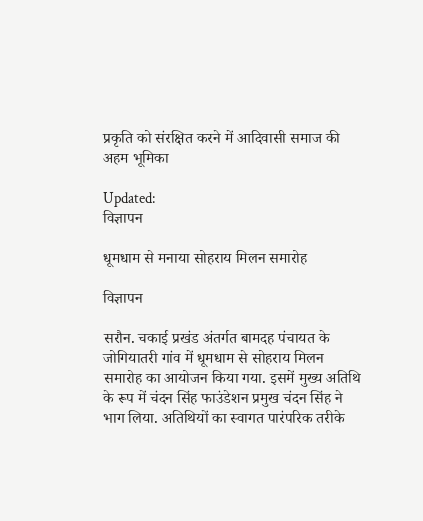प्रकृति को संरक्षित करने में आदिवासी समाज की अहम भूमिका

Updated:
विज्ञापन

धूमधाम से मनाया सोहराय मिलन समारोह

विज्ञापन

सरौन. चकाई प्रखंड अंतर्गत बामदह पंचायत के जोगियातरी गांव में धूमधाम से सोहराय मिलन समारोह का आयोजन किया गया. इसमें मुख्य अतिथि के रूप में चंदन सिंह फाउंडेशन प्रमुख चंदन सिंह ने भाग लिया. अतिथियों का स्वागत पारंपरिक तरीके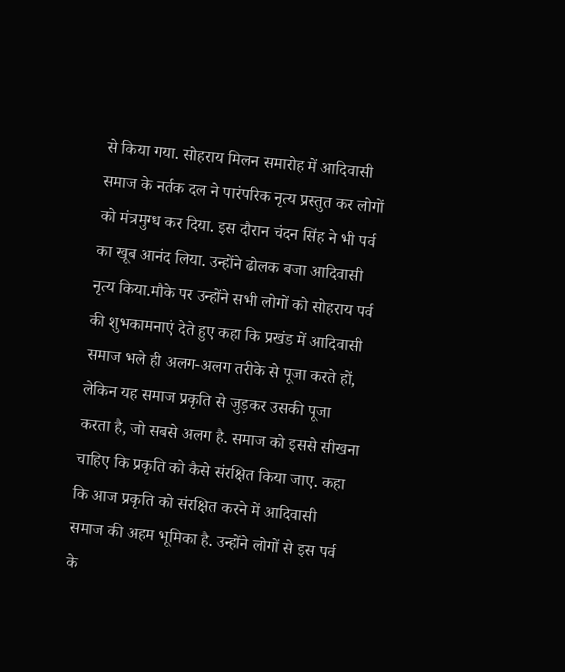से किया गया. सोहराय मिलन समारोह में आदिवासी समाज के नर्तक दल ने पारंपरिक नृत्य प्रस्तुत कर लोगों को मंत्रमुग्ध कर दिया. इस दौरान चंदन सिंह ने भी पर्व का खूब आनंद लिया. उन्होंने ढोलक बजा आदिवासी नृत्य किया.मौके पर उन्होंने सभी लोगों को सोहराय पर्व की शुभकामनाएं देते हुए कहा कि प्रखंड में आदिवासी समाज भले ही अलग-अलग तरीके से पूजा करते हों, लेकिन यह समाज प्रकृति से जुड़कर उसकी पूजा करता है, जो सबसे अलग है. समाज को इससे सीखना चाहिए कि प्रकृति को कैसे संरक्षित किया जाए. कहा कि आज प्रकृति को संरक्षित करने में आदिवासी समाज की अहम भूमिका है. उन्होंने लोगों से इस पर्व के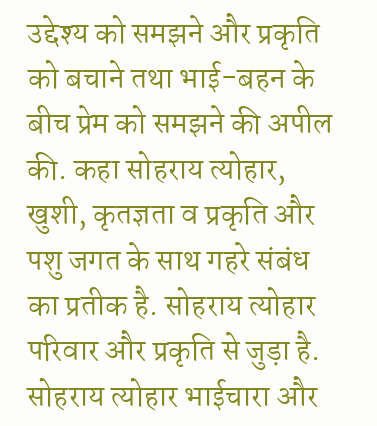उद्देश्य को समझने और प्रकृति को बचाने तथा भाई-बहन के बीच प्रेम को समझने की अपील की. कहा सोहराय त्योहार, खुशी, कृतज्ञता व प्रकृति और पशु जगत के साथ गहरे संबंध का प्रतीक है. सोहराय त्योहार परिवार और प्रकृति से जुड़ा है. सोहराय त्योहार भाईचारा और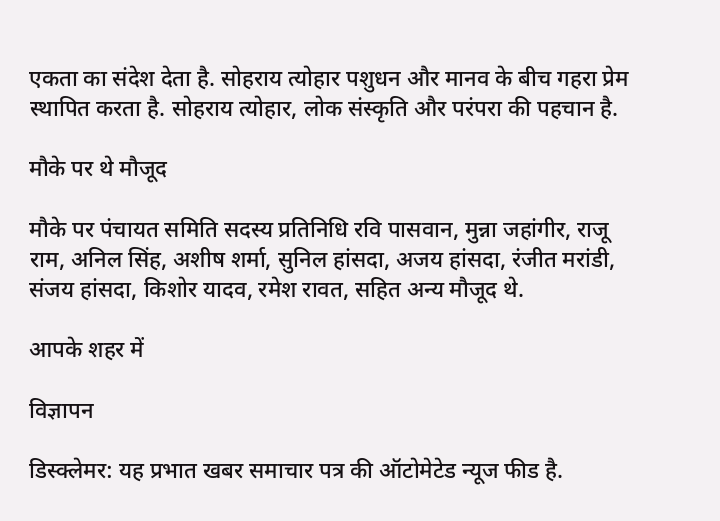एकता का संदेश देता है. सोहराय त्योहार पशुधन और मानव के बीच गहरा प्रेम स्थापित करता है. सोहराय त्योहार, लोक संस्कृति और परंपरा की पहचान है.

मौके पर थे मौजूद

मौके पर पंचायत समिति सदस्य प्रतिनिधि रवि पासवान, मुन्ना जहांगीर, राजू राम, अनिल सिंह, अशीष शर्मा, सुनिल हांसदा, अजय हांसदा, रंजीत मरांडी, संजय हांसदा, किशोर यादव, रमेश रावत, सहित अन्य मौजूद थे.

आपके शहर में

विज्ञापन

डिस्क्लेमर: यह प्रभात खबर समाचार पत्र की ऑटोमेटेड न्यूज फीड है.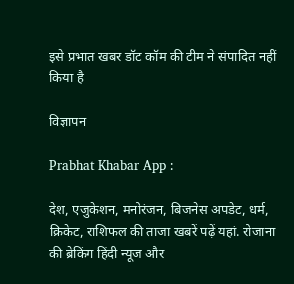इसे प्रभात खबर डॉट कॉम की टीम ने संपादित नहीं किया है

विज्ञापन

Prabhat Khabar App :

देश, एजुकेशन, मनोरंजन, बिजनेस अपडेट, धर्म, क्रिकेट, राशिफल की ताजा खबरें पढ़ें यहां. रोजाना की ब्रेकिंग हिंदी न्यूज और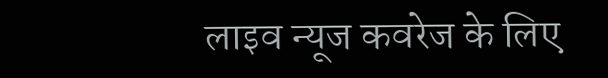लाइव न्यूज कवरेज के लिए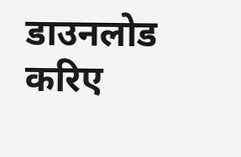डाउनलोड करिए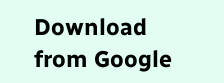Download from Google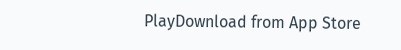PlayDownload from App Store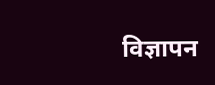विज्ञापन